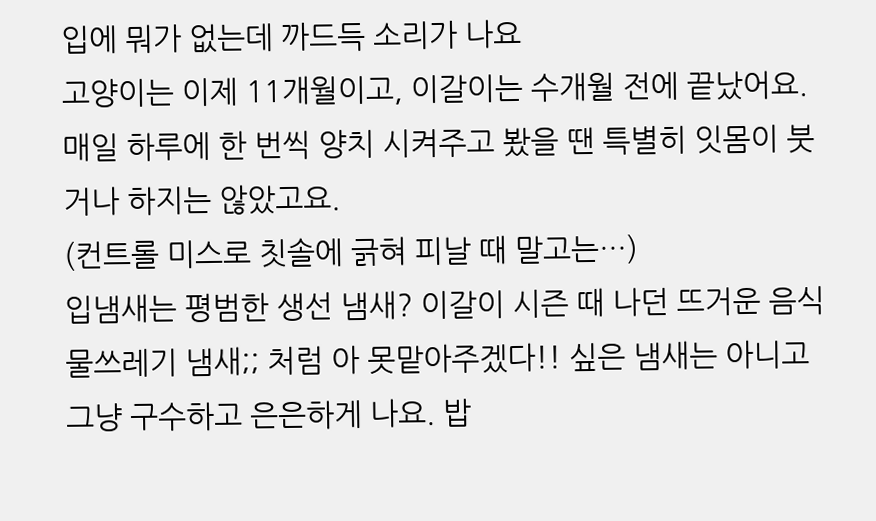입에 뭐가 없는데 까드득 소리가 나요
고양이는 이제 11개월이고, 이갈이는 수개월 전에 끝났어요.
매일 하루에 한 번씩 양치 시켜주고 봤을 땐 특별히 잇몸이 붓거나 하지는 않았고요.
(컨트롤 미스로 칫솔에 긁혀 피날 때 말고는…)
입냄새는 평범한 생선 냄새? 이갈이 시즌 때 나던 뜨거운 음식물쓰레기 냄새;; 처럼 아 못맡아주겠다!! 싶은 냄새는 아니고 그냥 구수하고 은은하게 나요. 밥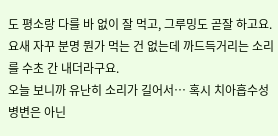도 평소랑 다를 바 없이 잘 먹고, 그루밍도 곧잘 하고요.
요새 자꾸 분명 뭔가 먹는 건 없는데 까드득거리는 소리를 수초 간 내더라구요.
오늘 보니까 유난히 소리가 길어서… 혹시 치아흡수성 병변은 아닌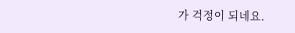가 걱정이 되네요.